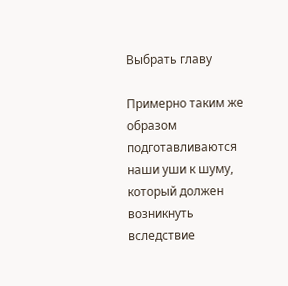Выбрать главу

Примерно таким же образом подготавливаются наши уши к шуму, который должен возникнуть вследствие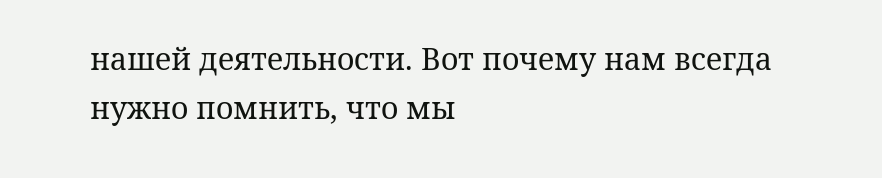нашей деятельности. Вот почему нам всегда нужно помнить, что мы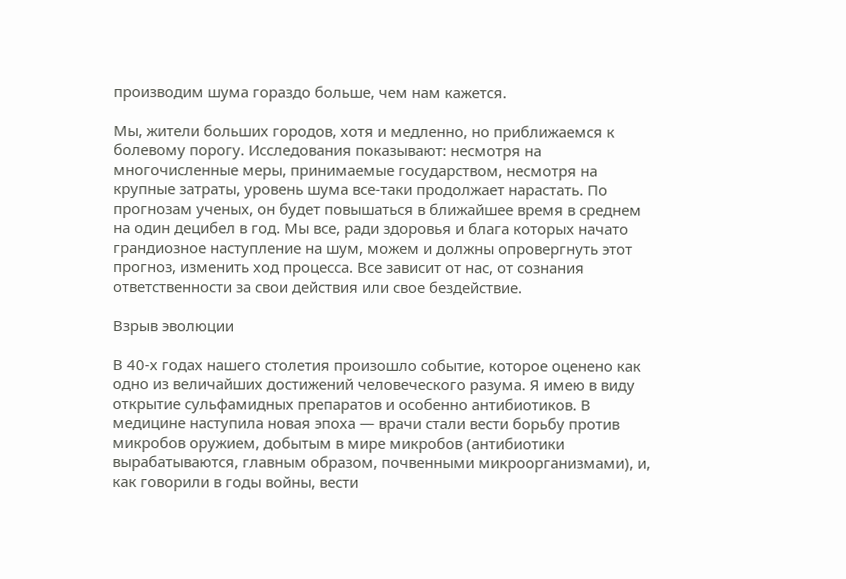производим шума гораздо больше, чем нам кажется.

Мы, жители больших городов, хотя и медленно, но приближаемся к болевому порогу. Исследования показывают: несмотря на многочисленные меры, принимаемые государством, несмотря на крупные затраты, уровень шума все-таки продолжает нарастать. По прогнозам ученых, он будет повышаться в ближайшее время в среднем на один децибел в год. Мы все, ради здоровья и блага которых начато грандиозное наступление на шум, можем и должны опровергнуть этот прогноз, изменить ход процесса. Все зависит от нас, от сознания ответственности за свои действия или свое бездействие.

Взрыв эволюции

В 40-х годах нашего столетия произошло событие, которое оценено как одно из величайших достижений человеческого разума. Я имею в виду открытие сульфамидных препаратов и особенно антибиотиков. В медицине наступила новая эпоха — врачи стали вести борьбу против микробов оружием, добытым в мире микробов (антибиотики вырабатываются, главным образом, почвенными микроорганизмами), и, как говорили в годы войны, вести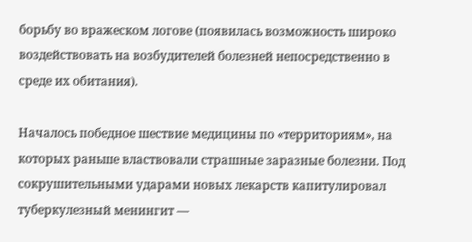борьбу во вражеском логове (появилась возможность широко воздействовать на возбудителей болезней непосредственно в среде их обитания).

Началось победное шествие медицины по «территориям», на которых раньше властвовали страшные заразные болезни. Под сокрушительными ударами новых лекарств капитулировал туберкулезный менингит —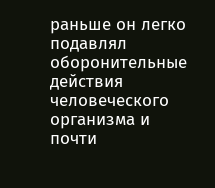раньше он легко подавлял оборонительные действия человеческого организма и почти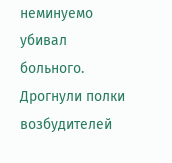неминуемо убивал больного. Дрогнули полки возбудителей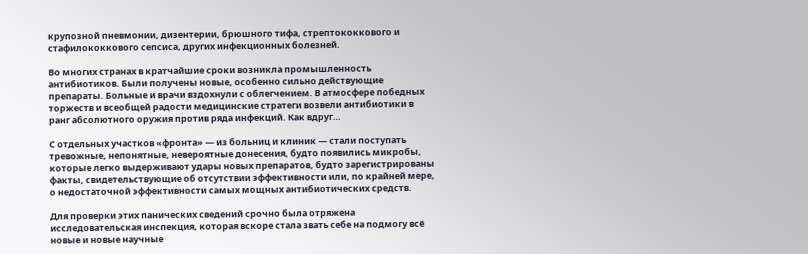крупозной пневмонии, дизентерии, брюшного тифа, стрептококкового и стафилококкового сепсиса, других инфекционных болезней.

Во многих странах в кратчайшие сроки возникла промышленность антибиотиков. Были получены новые, особенно сильно действующие препараты. Больные и врачи вздохнули с облегчением. В атмосфере победных торжеств и всеобщей радости медицинские стратеги возвели антибиотики в ранг абсолютного оружия против ряда инфекций. Как вдруг…

С отдельных участков «фронта» — из больниц и клиник — стали поступать тревожные, непонятные, невероятные донесения, будто появились микробы, которые легко выдерживают удары новых препаратов, будто зарегистрированы факты, свидетельствующие об отсутствии эффективности или, по крайней мере, о недостаточной эффективности самых мощных антибиотических средств.

Для проверки этих панических сведений срочно была отряжена исследовательская инспекция, которая вскоре стала звать себе на подмогу всё новые и новые научные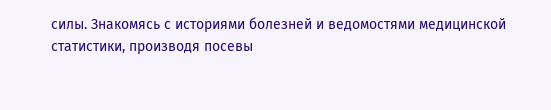силы. Знакомясь с историями болезней и ведомостями медицинской статистики, производя посевы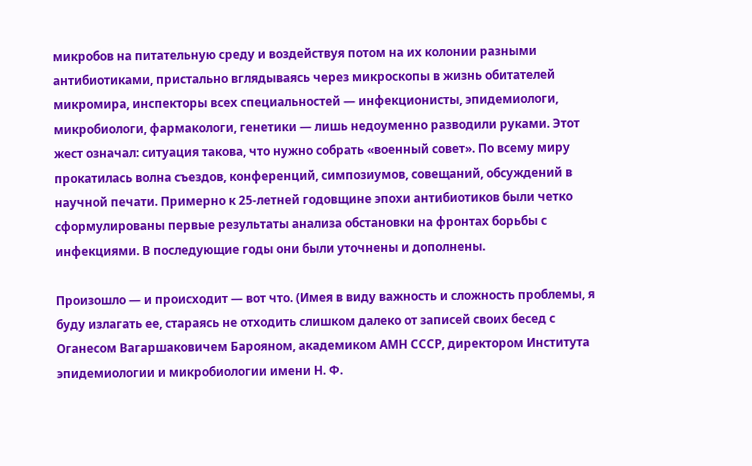микробов на питательную среду и воздействуя потом на их колонии разными антибиотиками, пристально вглядываясь через микроскопы в жизнь обитателей микромира, инспекторы всех специальностей — инфекционисты, эпидемиологи, микробиологи, фармакологи, генетики — лишь недоуменно разводили руками. Этот жест означал: ситуация такова, что нужно собрать «военный совет». По всему миру прокатилась волна съездов, конференций, симпозиумов, совещаний, обсуждений в научной печати. Примерно к 25-летней годовщине эпохи антибиотиков были четко сформулированы первые результаты анализа обстановки на фронтах борьбы с инфекциями. В последующие годы они были уточнены и дополнены.

Произошло — и происходит — вот что. (Имея в виду важность и сложность проблемы, я буду излагать ее, стараясь не отходить слишком далеко от записей своих бесед с Оганесом Вагаршаковичем Барояном, академиком АМН СССР, директором Института эпидемиологии и микробиологии имени Н. Ф.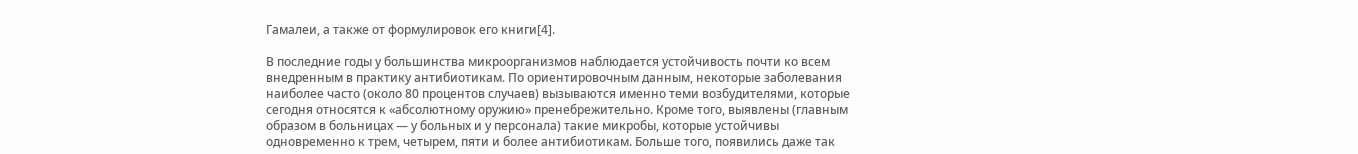Гамалеи, а также от формулировок его книги[4].

В последние годы у большинства микроорганизмов наблюдается устойчивость почти ко всем внедренным в практику антибиотикам. По ориентировочным данным, некоторые заболевания наиболее часто (около 80 процентов случаев) вызываются именно теми возбудителями, которые сегодня относятся к «абсолютному оружию» пренебрежительно. Кроме того, выявлены (главным образом в больницах — у больных и у персонала) такие микробы, которые устойчивы одновременно к трем, четырем, пяти и более антибиотикам. Больше того, появились даже так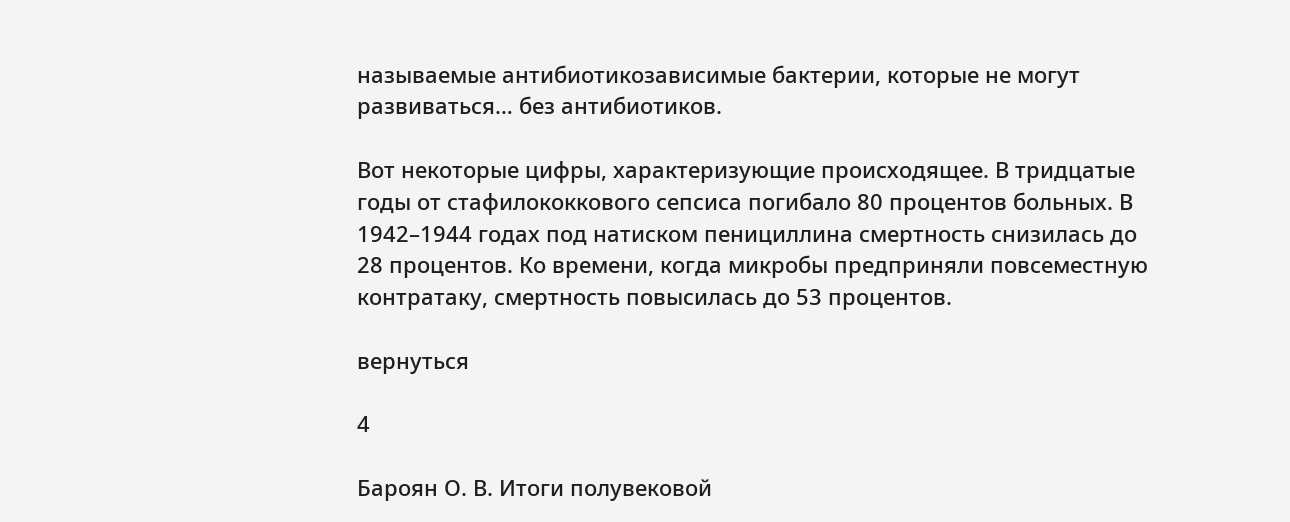называемые антибиотикозависимые бактерии, которые не могут развиваться… без антибиотиков.

Вот некоторые цифры, характеризующие происходящее. В тридцатые годы от стафилококкового сепсиса погибало 80 процентов больных. В 1942–1944 годах под натиском пенициллина смертность снизилась до 28 процентов. Ко времени, когда микробы предприняли повсеместную контратаку, смертность повысилась до 53 процентов.

вернуться

4

Бароян О. В. Итоги полувековой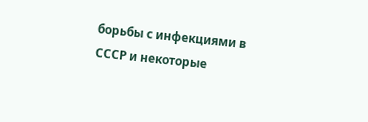борьбы с инфекциями в СССР и некоторые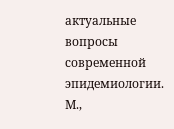актуальные вопросы современной эпидемиологии. М.,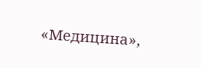«Медицина»,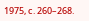1975, с. 260–268.